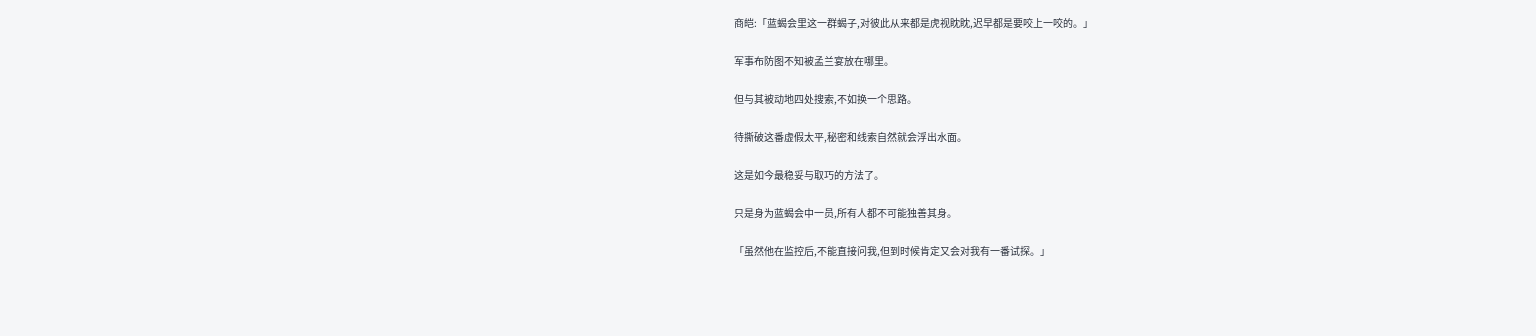商皑:「蓝蝎会里这一群蝎子,对彼此从来都是虎视眈眈,迟早都是要咬上一咬的。」

军事布防图不知被孟兰宴放在哪里。

但与其被动地四处搜索,不如换一个思路。

待撕破这番虚假太平,秘密和线索自然就会浮出水面。

这是如今最稳妥与取巧的方法了。

只是身为蓝蝎会中一员,所有人都不可能独善其身。

「虽然他在监控后,不能直接问我,但到时候肯定又会对我有一番试探。」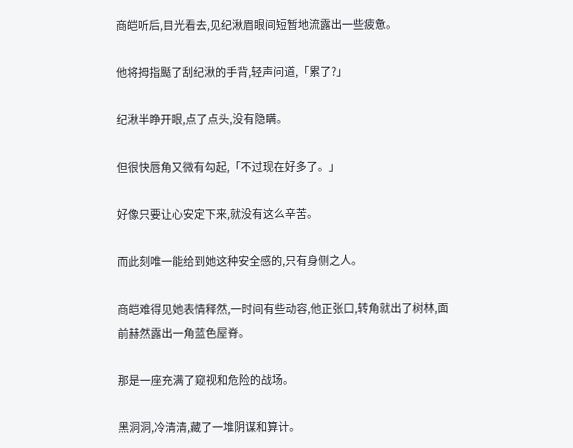商皑听后,目光看去,见纪湫眉眼间短暂地流露出一些疲惫。

他将拇指颳了刮纪湫的手背,轻声问道,「累了?」

纪湫半睁开眼,点了点头,没有隐瞒。

但很快唇角又微有勾起,「不过现在好多了。」

好像只要让心安定下来,就没有这么辛苦。

而此刻唯一能给到她这种安全感的,只有身侧之人。

商皑难得见她表情释然,一时间有些动容,他正张口,转角就出了树林,面前赫然露出一角蓝色屋脊。

那是一座充满了窥视和危险的战场。

黑洞洞,冷清清,藏了一堆阴谋和算计。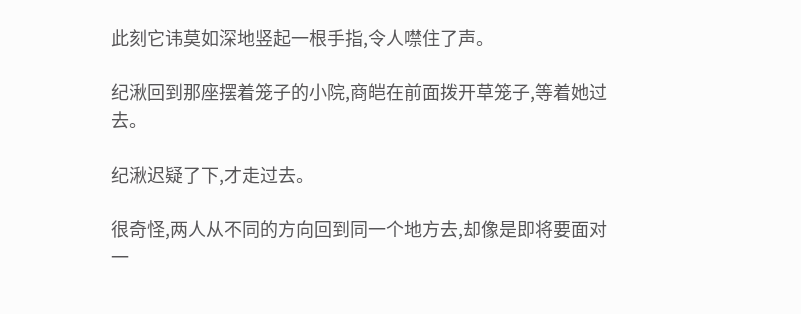此刻它讳莫如深地竖起一根手指,令人噤住了声。

纪湫回到那座摆着笼子的小院,商皑在前面拨开草笼子,等着她过去。

纪湫迟疑了下,才走过去。

很奇怪,两人从不同的方向回到同一个地方去,却像是即将要面对一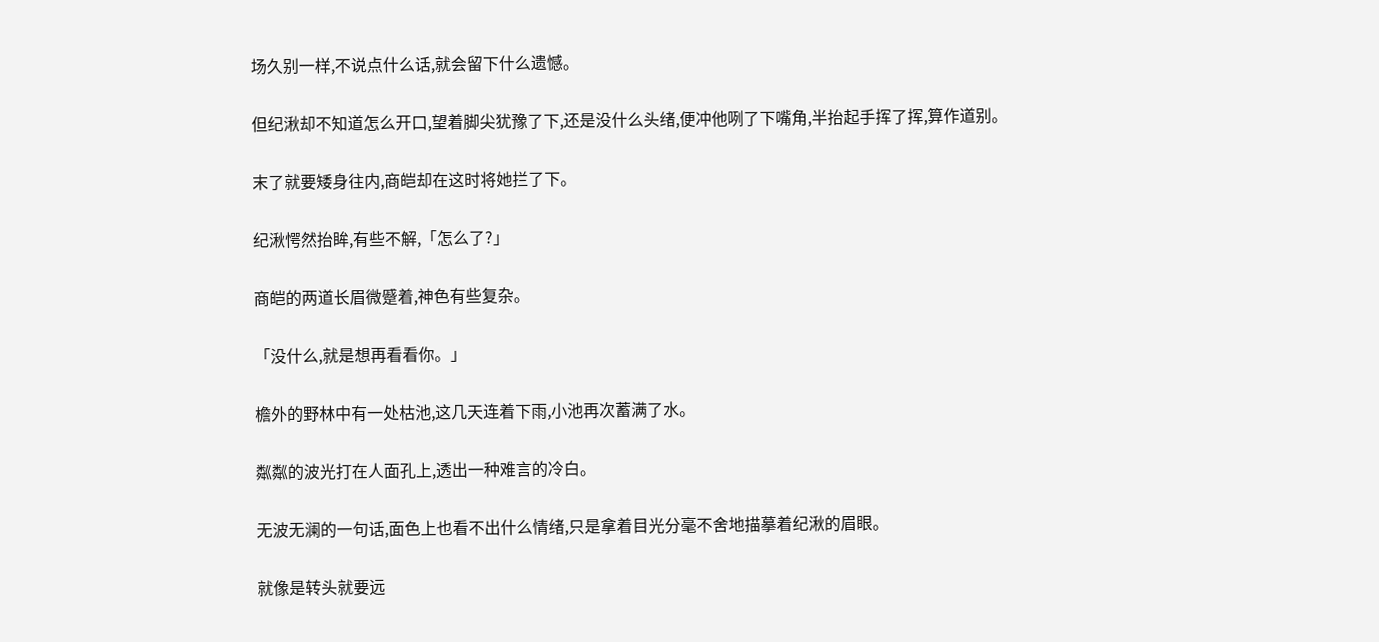场久别一样,不说点什么话,就会留下什么遗憾。

但纪湫却不知道怎么开口,望着脚尖犹豫了下,还是没什么头绪,便冲他咧了下嘴角,半抬起手挥了挥,算作道别。

末了就要矮身往内,商皑却在这时将她拦了下。

纪湫愕然抬眸,有些不解,「怎么了?」

商皑的两道长眉微蹙着,神色有些复杂。

「没什么,就是想再看看你。」

檐外的野林中有一处枯池,这几天连着下雨,小池再次蓄满了水。

粼粼的波光打在人面孔上,透出一种难言的冷白。

无波无澜的一句话,面色上也看不出什么情绪,只是拿着目光分毫不舍地描摹着纪湫的眉眼。

就像是转头就要远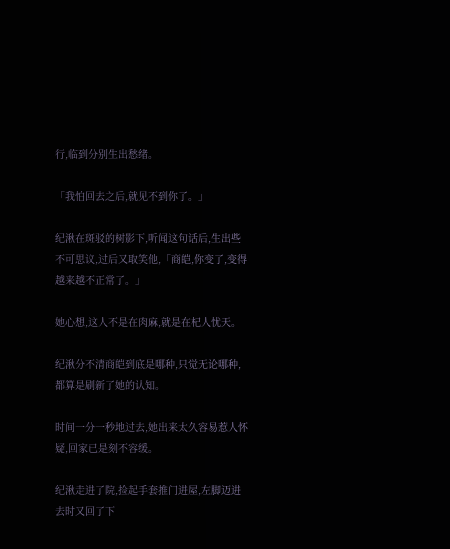行,临到分别生出愁绪。

「我怕回去之后,就见不到你了。」

纪湫在斑驳的树影下,听闻这句话后,生出些不可思议,过后又取笑他,「商皑,你变了,变得越来越不正常了。」

她心想,这人不是在肉麻,就是在杞人忧天。

纪湫分不清商皑到底是哪种,只觉无论哪种,都算是刷新了她的认知。

时间一分一秒地过去,她出来太久容易惹人怀疑,回家已是刻不容缓。

纪湫走进了院,捡起手套推门进屋,左脚迈进去时又回了下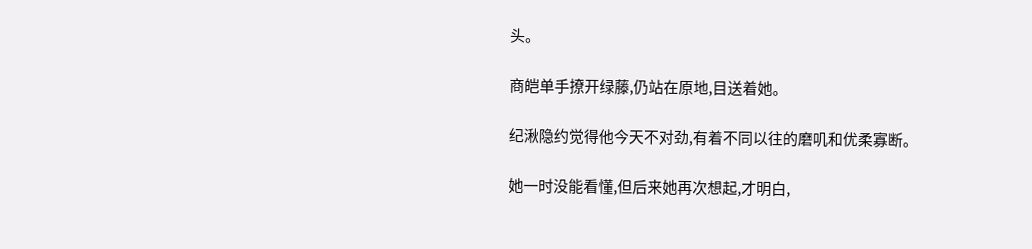头。

商皑单手撩开绿藤,仍站在原地,目送着她。

纪湫隐约觉得他今天不对劲,有着不同以往的磨叽和优柔寡断。

她一时没能看懂,但后来她再次想起,才明白,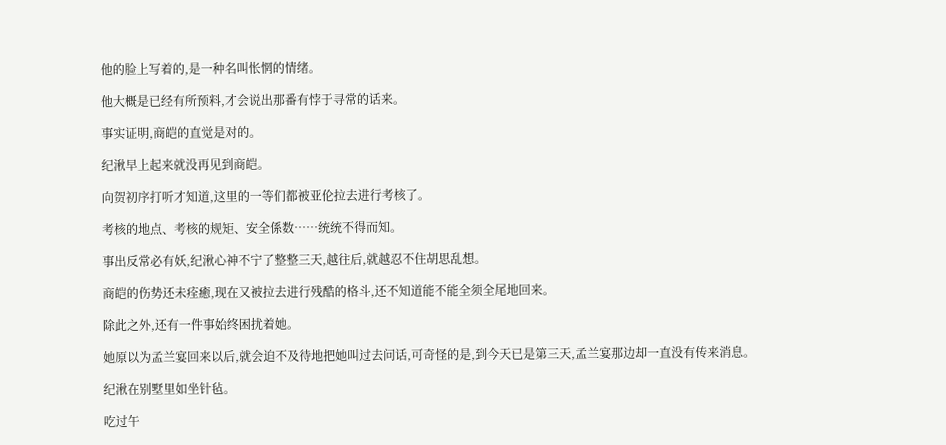他的脸上写着的,是一种名叫怅惘的情绪。

他大概是已经有所预料,才会说出那番有悖于寻常的话来。

事实证明,商皑的直觉是对的。

纪湫早上起来就没再见到商皑。

向贺初序打听才知道,这里的一等们都被亚伦拉去进行考核了。

考核的地点、考核的规矩、安全係数……统统不得而知。

事出反常必有妖,纪湫心神不宁了整整三天,越往后,就越忍不住胡思乱想。

商皑的伤势还未痊癒,现在又被拉去进行残酷的格斗,还不知道能不能全须全尾地回来。

除此之外,还有一件事始终困扰着她。

她原以为孟兰宴回来以后,就会迫不及待地把她叫过去问话,可奇怪的是,到今天已是第三天,孟兰宴那边却一直没有传来消息。

纪湫在别墅里如坐针毡。

吃过午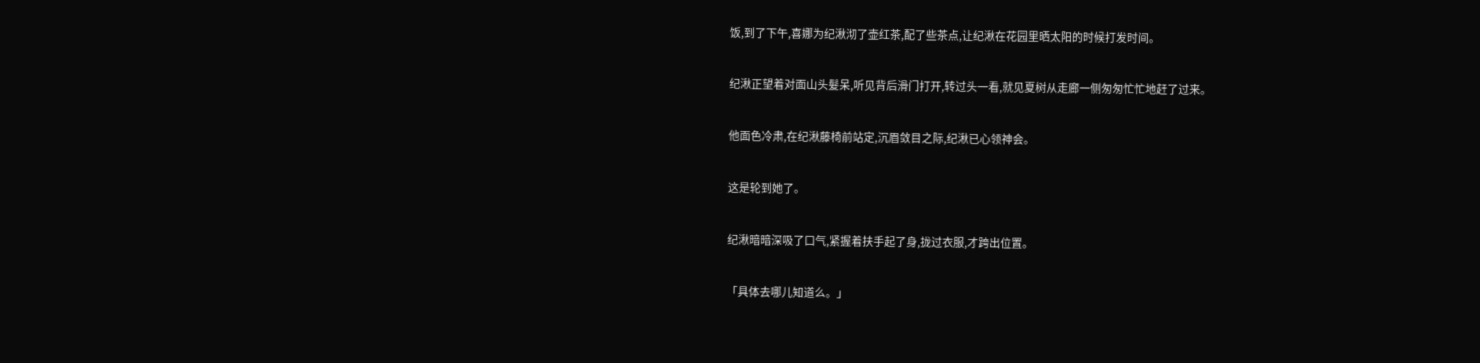饭,到了下午,喜娜为纪湫沏了壶红茶,配了些茶点,让纪湫在花园里晒太阳的时候打发时间。

纪湫正望着对面山头髮呆,听见背后滑门打开,转过头一看,就见夏树从走廊一侧匆匆忙忙地赶了过来。

他面色冷肃,在纪湫藤椅前站定,沉眉敛目之际,纪湫已心领神会。

这是轮到她了。

纪湫暗暗深吸了口气,紧握着扶手起了身,拢过衣服,才跨出位置。

「具体去哪儿知道么。」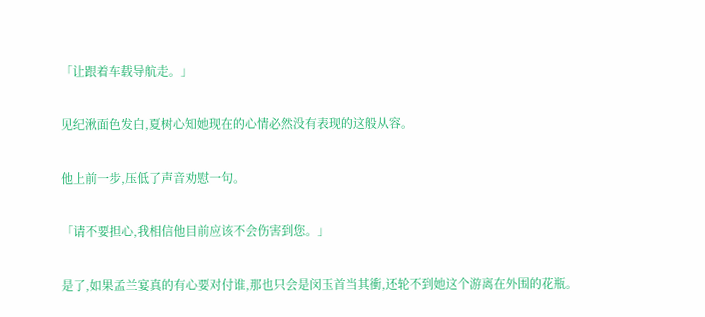「让跟着车载导航走。」

见纪湫面色发白,夏树心知她现在的心情必然没有表现的这般从容。

他上前一步,压低了声音劝慰一句。

「请不要担心,我相信他目前应该不会伤害到您。」

是了,如果孟兰宴真的有心要对付谁,那也只会是闵玉首当其衝,还轮不到她这个游离在外围的花瓶。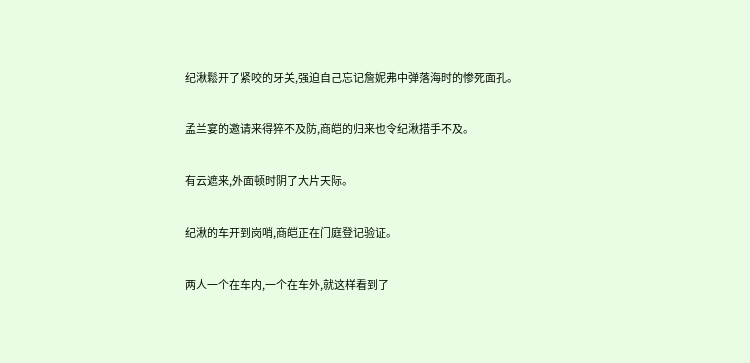纪湫鬆开了紧咬的牙关,强迫自己忘记詹妮弗中弹落海时的惨死面孔。

孟兰宴的邀请来得猝不及防,商皑的归来也令纪湫措手不及。

有云遮来,外面顿时阴了大片天际。

纪湫的车开到岗哨,商皑正在门庭登记验证。

两人一个在车内,一个在车外,就这样看到了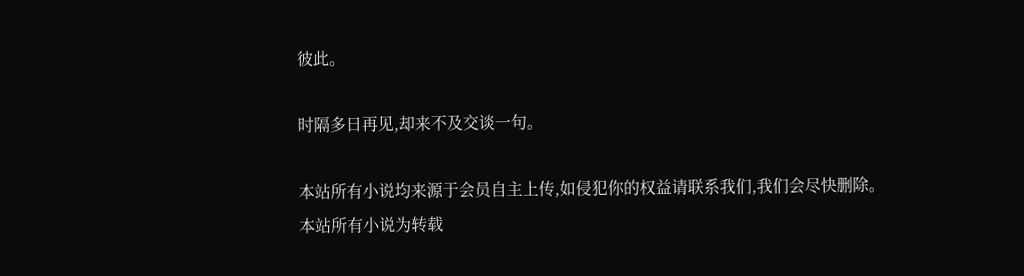彼此。

时隔多日再见,却来不及交谈一句。

本站所有小说均来源于会员自主上传,如侵犯你的权益请联系我们,我们会尽快删除。
本站所有小说为转载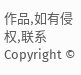作品,如有侵权,联系
Copyright ©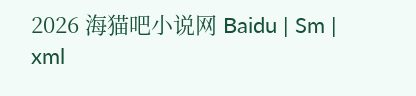2026 海猫吧小说网 Baidu | Sm | xml